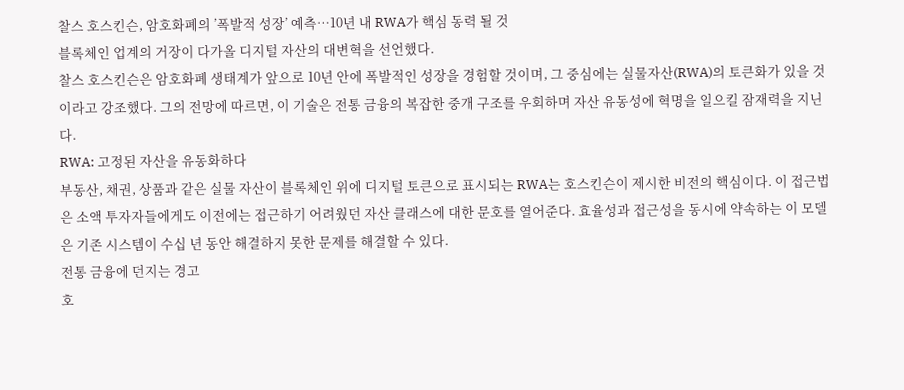찰스 호스킨슨, 암호화폐의 ’폭발적 성장’ 예측…10년 내 RWA가 핵심 동력 될 것
블록체인 업계의 거장이 다가올 디지털 자산의 대변혁을 선언했다.
찰스 호스킨슨은 암호화폐 생태계가 앞으로 10년 안에 폭발적인 성장을 경험할 것이며, 그 중심에는 실물자산(RWA)의 토큰화가 있을 것이라고 강조했다. 그의 전망에 따르면, 이 기술은 전통 금융의 복잡한 중개 구조를 우회하며 자산 유동성에 혁명을 일으킬 잠재력을 지닌다.
RWA: 고정된 자산을 유동화하다
부동산, 채권, 상품과 같은 실물 자산이 블록체인 위에 디지털 토큰으로 표시되는 RWA는 호스킨슨이 제시한 비전의 핵심이다. 이 접근법은 소액 투자자들에게도 이전에는 접근하기 어려웠던 자산 클래스에 대한 문호를 열어준다. 효율성과 접근성을 동시에 약속하는 이 모델은 기존 시스템이 수십 년 동안 해결하지 못한 문제를 해결할 수 있다.
전통 금융에 던지는 경고
호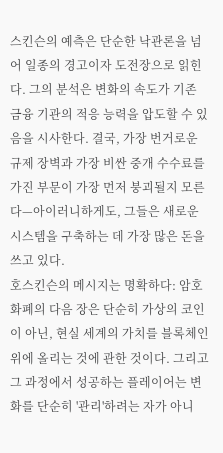스킨슨의 예측은 단순한 낙관론을 넘어 일종의 경고이자 도전장으로 읽힌다. 그의 분석은 변화의 속도가 기존 금융 기관의 적응 능력을 압도할 수 있음을 시사한다. 결국, 가장 번거로운 규제 장벽과 가장 비싼 중개 수수료를 가진 부문이 가장 먼저 붕괴될지 모른다—아이러니하게도, 그들은 새로운 시스템을 구축하는 데 가장 많은 돈을 쓰고 있다.
호스킨슨의 메시지는 명확하다: 암호화폐의 다음 장은 단순히 가상의 코인이 아닌, 현실 세계의 가치를 블록체인 위에 올리는 것에 관한 것이다. 그리고 그 과정에서 성공하는 플레이어는 변화를 단순히 '관리'하려는 자가 아니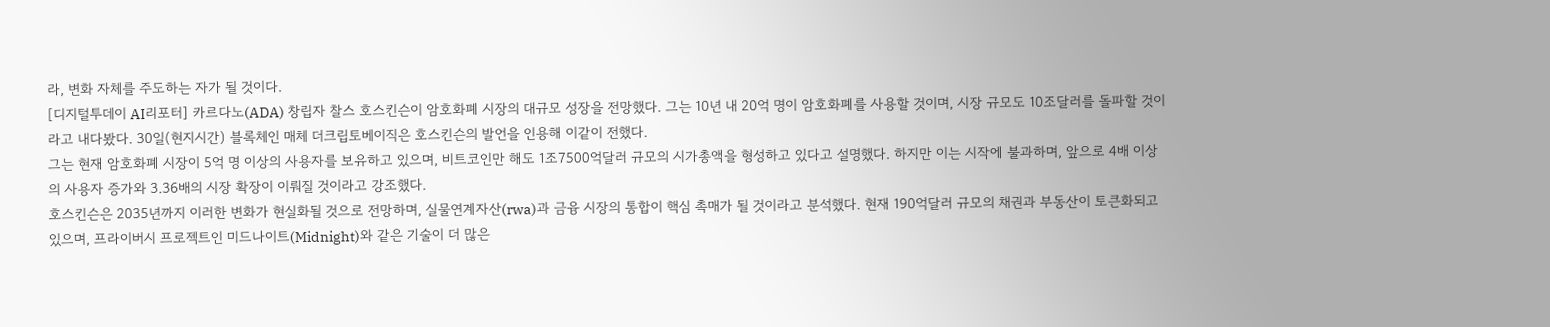라, 변화 자체를 주도하는 자가 될 것이다.
[디지털투데이 AI리포터] 카르다노(ADA) 창립자 찰스 호스킨슨이 암호화폐 시장의 대규모 성장을 전망했다. 그는 10년 내 20억 명이 암호화폐를 사용할 것이며, 시장 규모도 10조달러를 돌파할 것이라고 내다봤다. 30일(현지시간) 블록체인 매체 더크립토베이직은 호스킨슨의 발언을 인용해 이같이 전했다.
그는 현재 암호화폐 시장이 5억 명 이상의 사용자를 보유하고 있으며, 비트코인만 해도 1조7500억달러 규모의 시가총액을 형성하고 있다고 설명했다. 하지만 이는 시작에 불과하며, 앞으로 4배 이상의 사용자 증가와 3.36배의 시장 확장이 이뤄질 것이라고 강조했다.
호스킨슨은 2035년까지 이러한 변화가 현실화될 것으로 전망하며, 실물연계자산(rwa)과 금융 시장의 통합이 핵심 촉매가 될 것이라고 분석했다. 현재 190억달러 규모의 채권과 부동산이 토큰화되고 있으며, 프라이버시 프로젝트인 미드나이트(Midnight)와 같은 기술이 더 많은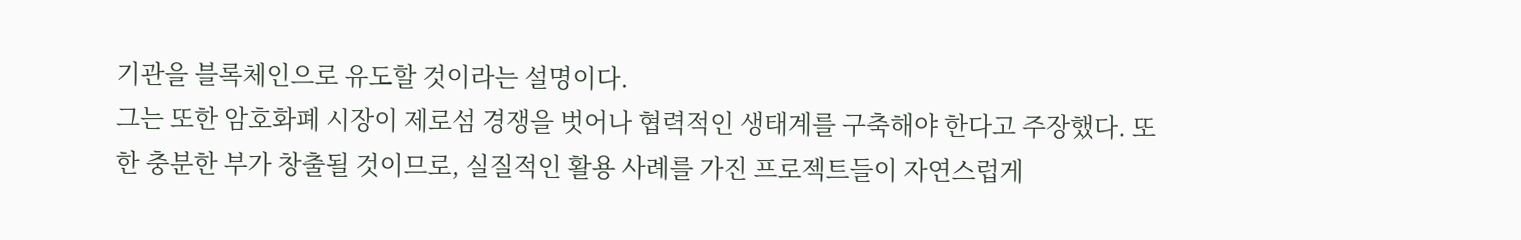기관을 블록체인으로 유도할 것이라는 설명이다.
그는 또한 암호화폐 시장이 제로섬 경쟁을 벗어나 협력적인 생태계를 구축해야 한다고 주장했다. 또한 충분한 부가 창출될 것이므로, 실질적인 활용 사례를 가진 프로젝트들이 자연스럽게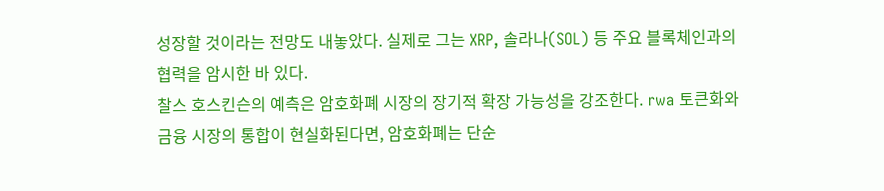성장할 것이라는 전망도 내놓았다. 실제로 그는 XRP, 솔라나(SOL) 등 주요 블록체인과의 협력을 암시한 바 있다.
찰스 호스킨슨의 예측은 암호화폐 시장의 장기적 확장 가능성을 강조한다. rwa 토큰화와 금융 시장의 통합이 현실화된다면, 암호화폐는 단순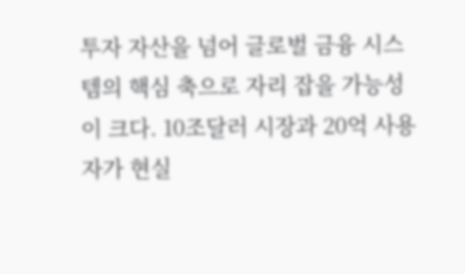투자 자산을 넘어 글로벌 금융 시스템의 핵심 축으로 자리 잡을 가능성이 크다. 10조달러 시장과 20억 사용자가 현실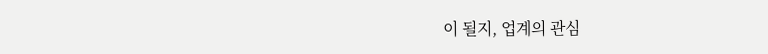이 될지, 업계의 관심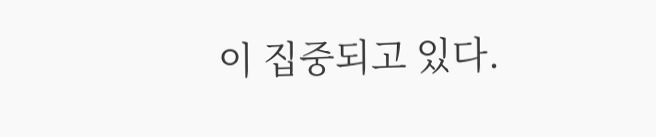이 집중되고 있다.